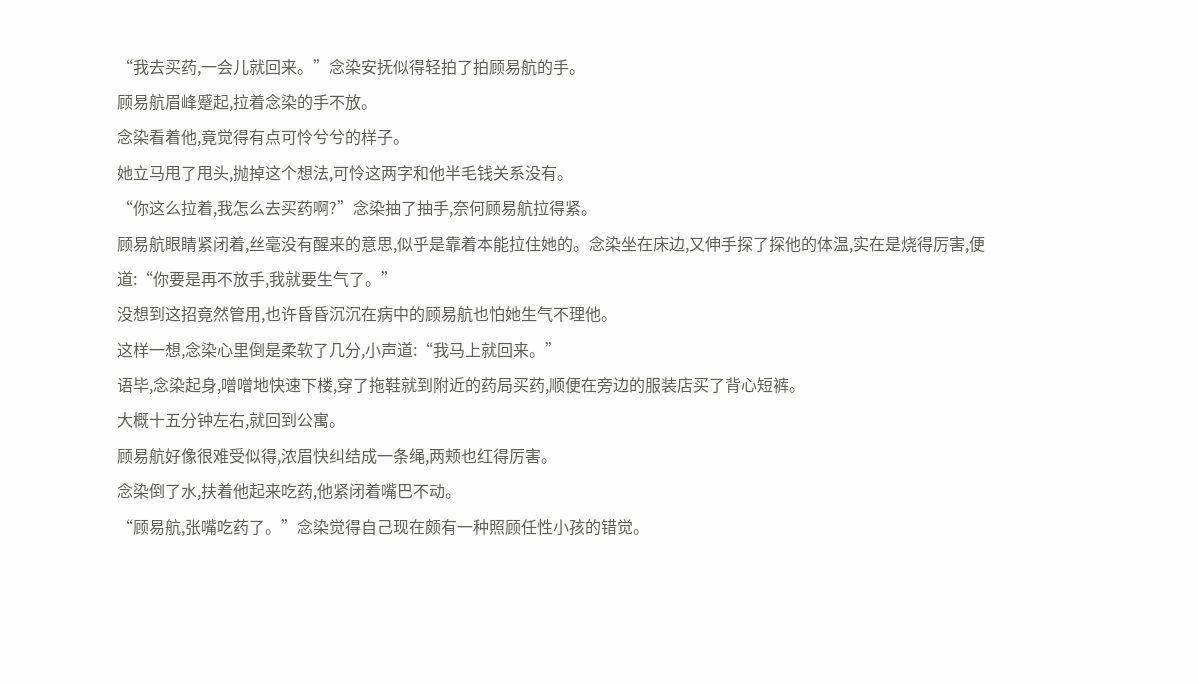“我去买药,一会儿就回来。”念染安抚似得轻拍了拍顾易航的手。
顾易航眉峰蹙起,拉着念染的手不放。
念染看着他,竟觉得有点可怜兮兮的样子。
她立马甩了甩头,抛掉这个想法,可怜这两字和他半毛钱关系没有。
“你这么拉着,我怎么去买药啊?”念染抽了抽手,奈何顾易航拉得紧。
顾易航眼睛紧闭着,丝毫没有醒来的意思,似乎是靠着本能拉住她的。念染坐在床边,又伸手探了探他的体温,实在是烧得厉害,便道:“你要是再不放手,我就要生气了。”
没想到这招竟然管用,也许昏昏沉沉在病中的顾易航也怕她生气不理他。
这样一想,念染心里倒是柔软了几分,小声道:“我马上就回来。”
语毕,念染起身,噌噌地快速下楼,穿了拖鞋就到附近的药局买药,顺便在旁边的服装店买了背心短裤。
大概十五分钟左右,就回到公寓。
顾易航好像很难受似得,浓眉快纠结成一条绳,两颊也红得厉害。
念染倒了水,扶着他起来吃药,他紧闭着嘴巴不动。
“顾易航,张嘴吃药了。”念染觉得自己现在颇有一种照顾任性小孩的错觉。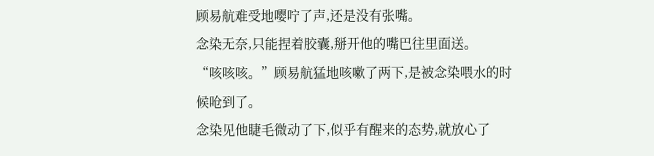顾易航难受地嘤咛了声,还是没有张嘴。
念染无奈,只能捏着胶囊,掰开他的嘴巴往里面送。
“咳咳咳。”顾易航猛地咳嗽了两下,是被念染喂水的时候呛到了。
念染见他睫毛微动了下,似乎有醒来的态势,就放心了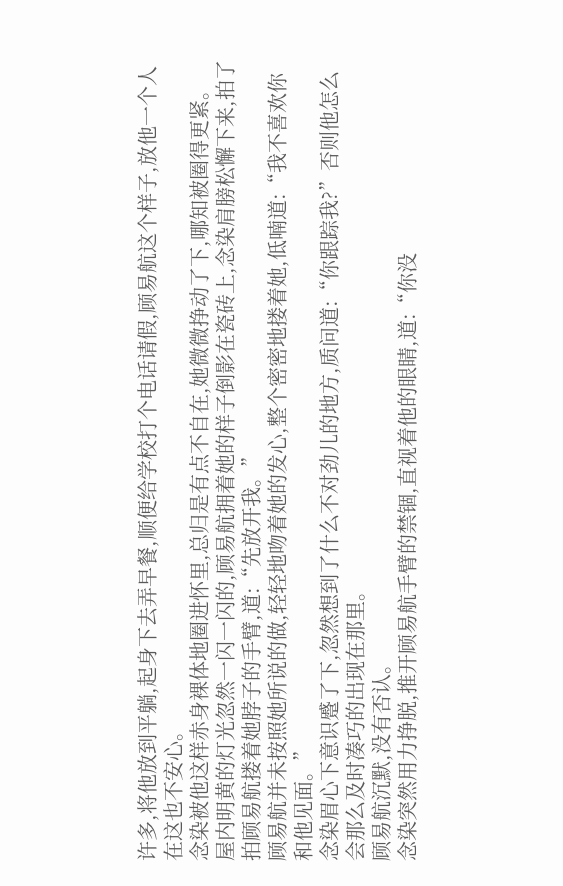许多,将他放到平躺,起身下去弄早餐,顺便给学校打个电话请假,顾易航这个样子,放他一个人在这也不安心。
念染被他这样赤身裸体地圈进怀里,总归是有点不自在,她微微挣动了下,哪知被圈得更紧。
屋内明黄的灯光忽然一闪一闪的,顾易航拥着她的样子倒影在瓷砖上,念染肩膀松懈下来,拍了拍顾易航搂着她脖子的手臂,道:“先放开我。”
顾易航并未按照她所说的做,轻轻地吻着她的发心,整个密密地搂着她,低喃道:“我不喜欢你和他见面。”
念染眉心下意识蹙了下,忽然想到了什么不对劲儿的地方,质问道:“你跟踪我?”否则他怎么会那么及时凑巧的出现在那里。
顾易航沉默,没有否认。
念染突然用力挣脱,推开顾易航手臂的禁锢,直视着他的眼睛,道:“你没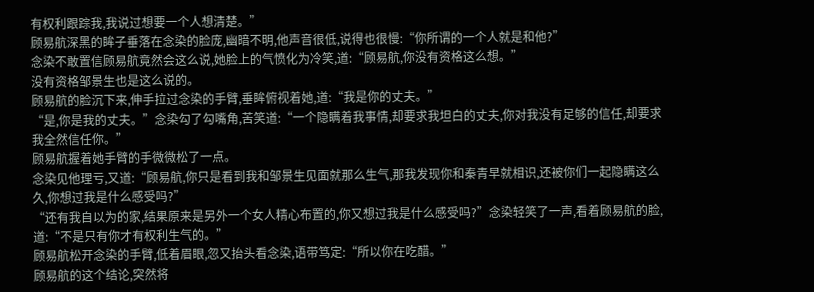有权利跟踪我,我说过想要一个人想清楚。”
顾易航深黑的眸子垂落在念染的脸庞,幽暗不明,他声音很低,说得也很慢:“你所谓的一个人就是和他?”
念染不敢置信顾易航竟然会这么说,她脸上的气愤化为冷笑,道:“顾易航,你没有资格这么想。”
没有资格邹景生也是这么说的。
顾易航的脸沉下来,伸手拉过念染的手臂,垂眸俯视着她,道:“我是你的丈夫。”
“是,你是我的丈夫。”念染勾了勾嘴角,苦笑道:“一个隐瞒着我事情,却要求我坦白的丈夫,你对我没有足够的信任,却要求我全然信任你。”
顾易航握着她手臂的手微微松了一点。
念染见他理亏,又道:“顾易航,你只是看到我和邹景生见面就那么生气,那我发现你和秦青早就相识,还被你们一起隐瞒这么久,你想过我是什么感受吗?”
“还有我自以为的家,结果原来是另外一个女人精心布置的,你又想过我是什么感受吗?”念染轻笑了一声,看着顾易航的脸,道:“不是只有你才有权利生气的。”
顾易航松开念染的手臂,低着眉眼,忽又抬头看念染,语带笃定:“所以你在吃醋。”
顾易航的这个结论,突然将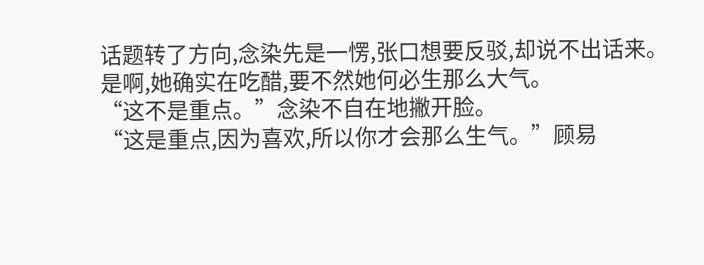话题转了方向,念染先是一愣,张口想要反驳,却说不出话来。
是啊,她确实在吃醋,要不然她何必生那么大气。
“这不是重点。”念染不自在地撇开脸。
“这是重点,因为喜欢,所以你才会那么生气。”顾易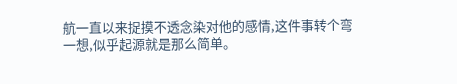航一直以来捉摸不透念染对他的感情,这件事转个弯一想,似乎起源就是那么简单。